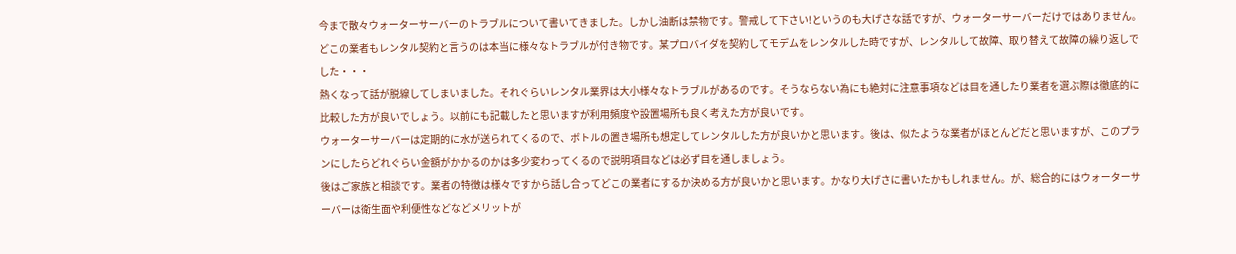今まで散々ウォーターサーバーのトラブルについて書いてきました。しかし油断は禁物です。警戒して下さい!というのも大げさな話ですが、ウォーターサーバーだけではありません。どこの業者もレンタル契約と言うのは本当に様々なトラブルが付き物です。某プロバイダを契約してモデムをレンタルした時ですが、レンタルして故障、取り替えて故障の繰り返しでした・・・
熱くなって話が脱線してしまいました。それぐらいレンタル業界は大小様々なトラブルがあるのです。そうならない為にも絶対に注意事項などは目を通したり業者を選ぶ際は徹底的に比較した方が良いでしょう。以前にも記載したと思いますが利用頻度や設置場所も良く考えた方が良いです。
ウォーターサーバーは定期的に水が送られてくるので、ボトルの置き場所も想定してレンタルした方が良いかと思います。後は、似たような業者がほとんどだと思いますが、このプランにしたらどれぐらい金額がかかるのかは多少変わってくるので説明項目などは必ず目を通しましょう。
後はご家族と相談です。業者の特徴は様々ですから話し合ってどこの業者にするか決める方が良いかと思います。かなり大げさに書いたかもしれません。が、総合的にはウォーターサーバーは衛生面や利便性などなどメリットが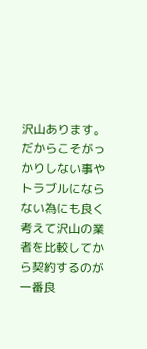沢山あります。だからこそがっかりしない事やトラブルにならない為にも良く考えて沢山の業者を比較してから契約するのが一番良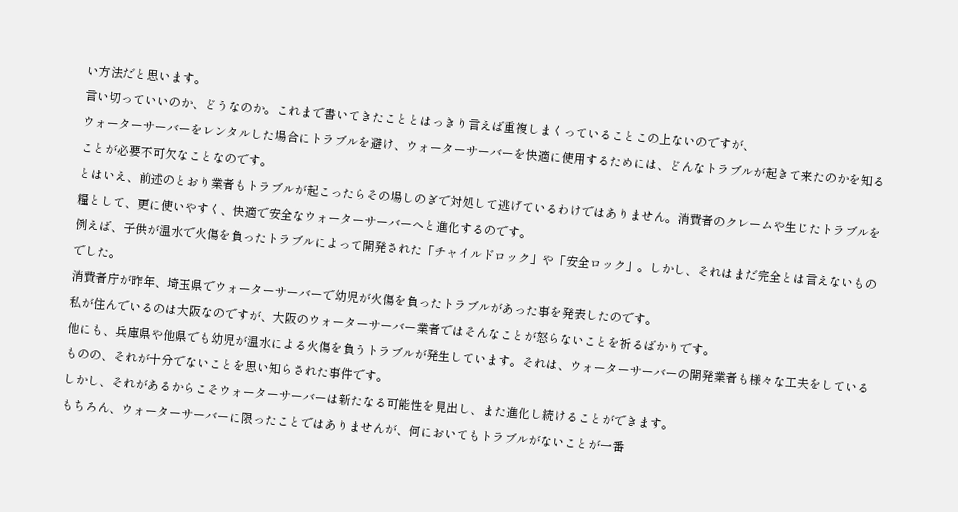い方法だと思います。
言い切っていいのか、どうなのか。これまで書いてきたこととはっきり言えば重複しまくっていることこの上ないのですが、
ウォーターサーバーをレンタルした場合にトラブルを避け、ウォーターサーバーを快適に使用するためには、どんなトラブルが起きて来たのかを知ることが必要不可欠なことなのです。
とはいえ、前述のとおり業者もトラブルが起こったらその場しのぎで対処して逃げているわけではありません。消費者のクレームや生じたトラブルを糧として、更に使いやすく、快適で安全なウォーターサーバーへと進化するのです。
例えば、子供が温水で火傷を負ったトラブルによって開発された「チャイルドロック」や「安全ロック」。しかし、それはまだ完全とは言えないものでした。
消費者庁が昨年、埼玉県でウォーターサーバーで幼児が火傷を負ったトラブルがあった事を発表したのです。
私が住んでいるのは大阪なのですが、大阪のウォーターサーバー業者ではそんなことが怒らないことを祈るばかりです。
他にも、兵庫県や他県でも幼児が温水による火傷を負うトラブルが発生しています。それは、ウォーターサーバーの開発業者も様々な工夫をしているものの、それが十分でないことを思い知らされた事件です。
しかし、それがあるからこそウォーターサーバーは新たなる可能性を見出し、また進化し続けることができます。
もちろん、ウォーターサーバーに限ったことではありませんが、何においてもトラブルがないことが一番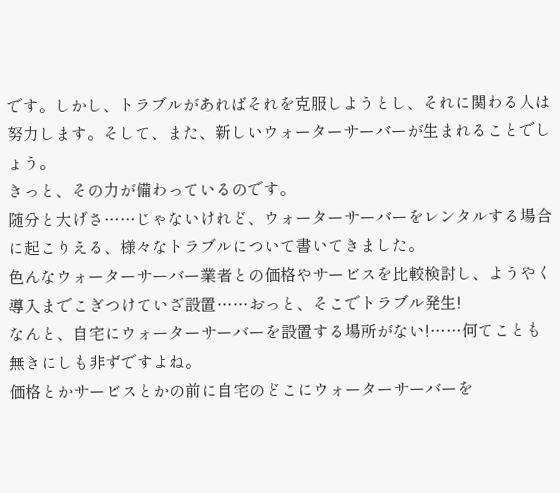です。しかし、トラブルがあればそれを克服しようとし、それに関わる人は努力します。そして、また、新しいウォーターサーバーが生まれることでしょう。
きっと、その力が備わっているのです。
随分と大げさ……じゃないけれど、ウォーターサーバーをレンタルする場合に起こりえる、様々なトラブルについて書いてきました。
色んなウォーターサーバー業者との価格やサービスを比較検討し、ようやく導入までこぎつけていざ設置……おっと、そこでトラブル発生!
なんと、自宅にウォーターサーバーを設置する場所がない!……何てことも無きにしも非ずですよね。
価格とかサービスとかの前に自宅のどこにウォーターサーバーを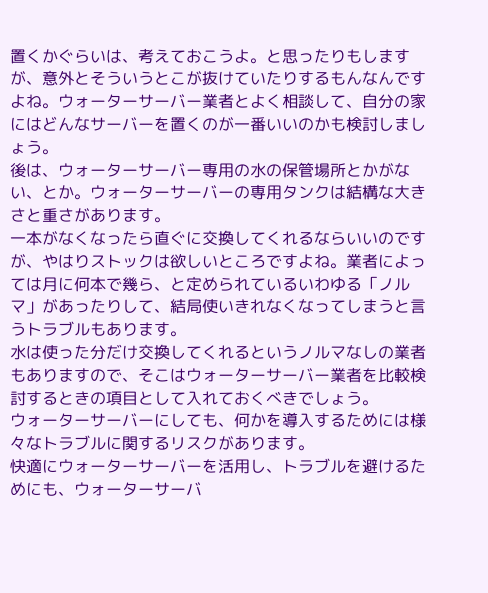置くかぐらいは、考えておこうよ。と思ったりもしますが、意外とそういうとこが抜けていたりするもんなんですよね。ウォーターサーバー業者とよく相談して、自分の家にはどんなサーバーを置くのが一番いいのかも検討しましょう。
後は、ウォーターサーバー専用の水の保管場所とかがない、とか。ウォーターサーバーの専用タンクは結構な大きさと重さがあります。
一本がなくなったら直ぐに交換してくれるならいいのですが、やはりストックは欲しいところですよね。業者によっては月に何本で幾ら、と定められているいわゆる「ノルマ」があったりして、結局使いきれなくなってしまうと言うトラブルもあります。
水は使った分だけ交換してくれるというノルマなしの業者もありますので、そこはウォーターサーバー業者を比較検討するときの項目として入れておくべきでしょう。
ウォーターサーバーにしても、何かを導入するためには様々なトラブルに関するリスクがあります。
快適にウォーターサーバーを活用し、トラブルを避けるためにも、ウォーターサーバ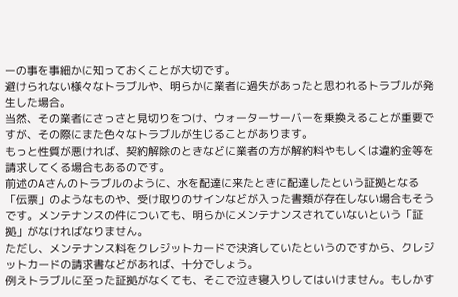ーの事を事細かに知っておくことが大切です。
避けられない様々なトラブルや、明らかに業者に過失があったと思われるトラブルが発生した場合。
当然、その業者にさっさと見切りをつけ、ウォーターサーバーを乗換えることが重要ですが、その際にまた色々なトラブルが生じることがあります。
もっと性質が悪ければ、契約解除のときなどに業者の方が解約料やもしくは違約金等を請求してくる場合もあるのです。
前述のAさんのトラブルのように、水を配達に来たときに配達したという証拠となる「伝票」のようなものや、受け取りのサインなどが入った書類が存在しない場合もそうです。メンテナンスの件についても、明らかにメンテナンスされていないという「証拠」がなければなりません。
ただし、メンテナンス料をクレジットカードで決済していたというのですから、クレジットカードの請求書などがあれば、十分でしょう。
例えトラブルに至った証拠がなくても、そこで泣き寝入りしてはいけません。もしかす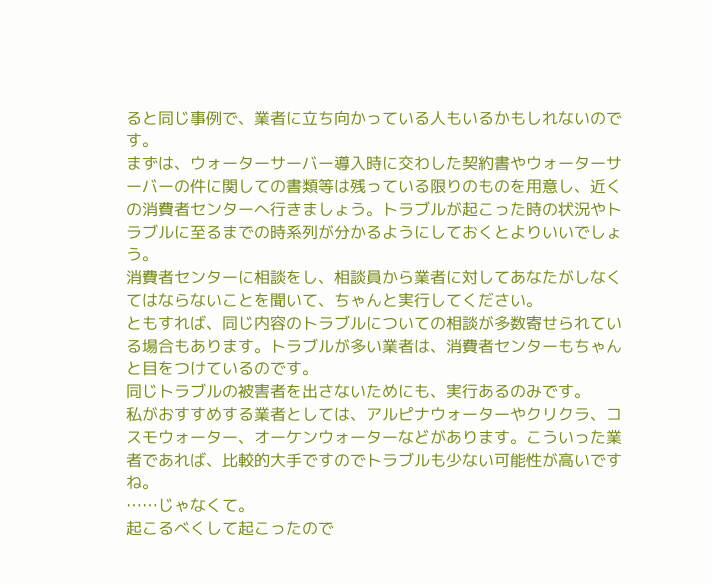ると同じ事例で、業者に立ち向かっている人もいるかもしれないのです。
まずは、ウォーターサーバー導入時に交わした契約書やウォーターサーバーの件に関しての書類等は残っている限りのものを用意し、近くの消費者センターへ行きましょう。トラブルが起こった時の状況やトラブルに至るまでの時系列が分かるようにしておくとよりいいでしょう。
消費者センターに相談をし、相談員から業者に対してあなたがしなくてはならないことを聞いて、ちゃんと実行してください。
ともすれば、同じ内容のトラブルについての相談が多数寄せられている場合もあります。トラブルが多い業者は、消費者センターもちゃんと目をつけているのです。
同じトラブルの被害者を出さないためにも、実行あるのみです。
私がおすすめする業者としては、アルピナウォーターやクリクラ、コスモウォーター、オーケンウォーターなどがあります。こういった業者であれば、比較的大手ですのでトラブルも少ない可能性が高いですね。
……じゃなくて。
起こるべくして起こったので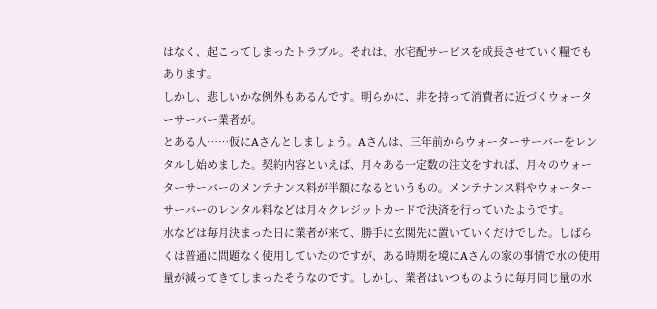はなく、起こってしまったトラブル。それは、水宅配サービスを成長させていく糧でもあります。
しかし、悲しいかな例外もあるんです。明らかに、非を持って消費者に近づくウォーターサーバー業者が。
とある人……仮にAさんとしましょう。Aさんは、三年前からウォーターサーバーをレンタルし始めました。契約内容といえば、月々ある一定数の注文をすれば、月々のウォーターサーバーのメンテナンス料が半額になるというもの。メンテナンス料やウォーターサーバーのレンタル料などは月々クレジットカードで決済を行っていたようです。
水などは毎月決まった日に業者が来て、勝手に玄関先に置いていくだけでした。しばらくは普通に問題なく使用していたのですが、ある時期を境にAさんの家の事情で水の使用量が減ってきてしまったそうなのです。しかし、業者はいつものように毎月同じ量の水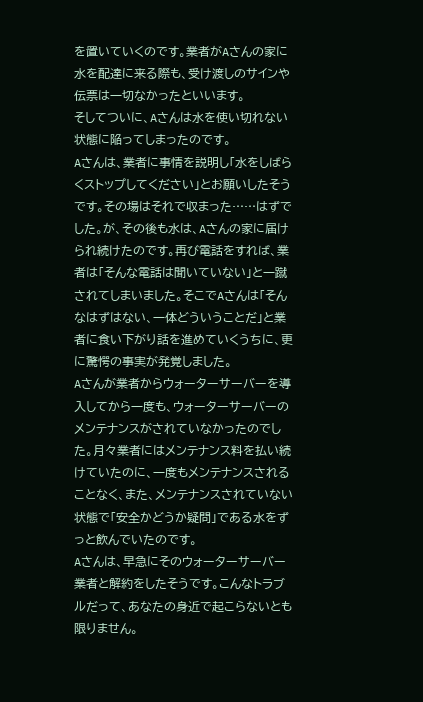を置いていくのです。業者がAさんの家に水を配達に来る際も、受け渡しのサインや伝票は一切なかったといいます。
そしてついに、Aさんは水を使い切れない状態に陥ってしまったのです。
Aさんは、業者に事情を説明し「水をしばらくストップしてください」とお願いしたそうです。その場はそれで収まった……はずでした。が、その後も水は、Aさんの家に届けられ続けたのです。再び電話をすれば、業者は「そんな電話は聞いていない」と一蹴されてしまいました。そこでAさんは「そんなはずはない、一体どういうことだ」と業者に食い下がり話を進めていくうちに、更に驚愕の事実が発覚しました。
Aさんが業者からウォーターサーバーを導入してから一度も、ウォーターサーバーのメンテナンスがされていなかったのでした。月々業者にはメンテナンス料を払い続けていたのに、一度もメンテナンスされることなく、また、メンテナンスされていない状態で「安全かどうか疑問」である水をずっと飲んでいたのです。
Aさんは、早急にそのウォーターサーバー業者と解約をしたそうです。こんなトラブルだって、あなたの身近で起こらないとも限りません。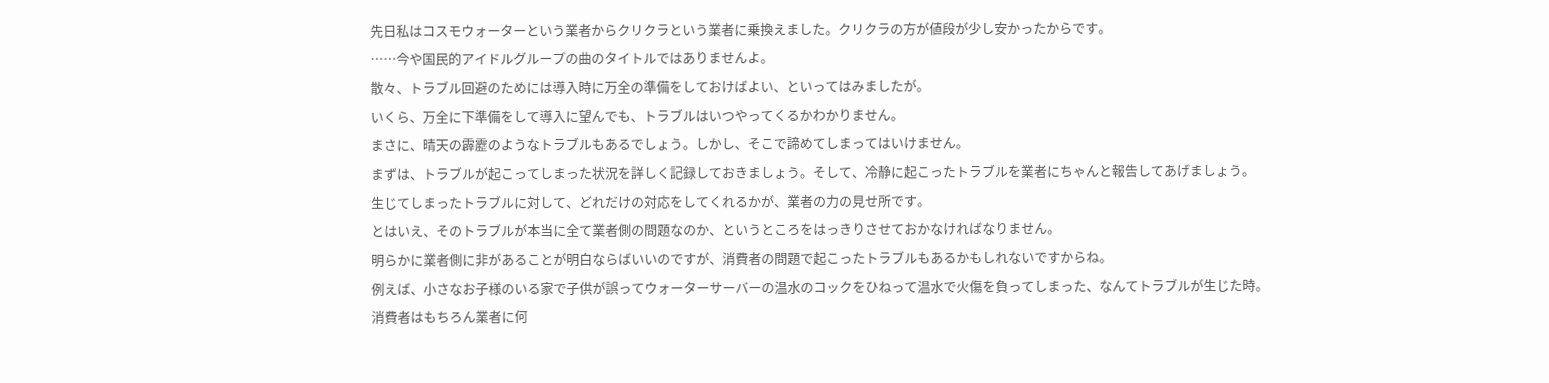先日私はコスモウォーターという業者からクリクラという業者に乗換えました。クリクラの方が値段が少し安かったからです。
……今や国民的アイドルグループの曲のタイトルではありませんよ。
散々、トラブル回避のためには導入時に万全の準備をしておけばよい、といってはみましたが。
いくら、万全に下準備をして導入に望んでも、トラブルはいつやってくるかわかりません。
まさに、晴天の霹靂のようなトラブルもあるでしょう。しかし、そこで諦めてしまってはいけません。
まずは、トラブルが起こってしまった状況を詳しく記録しておきましょう。そして、冷静に起こったトラブルを業者にちゃんと報告してあげましょう。
生じてしまったトラブルに対して、どれだけの対応をしてくれるかが、業者の力の見せ所です。
とはいえ、そのトラブルが本当に全て業者側の問題なのか、というところをはっきりさせておかなければなりません。
明らかに業者側に非があることが明白ならばいいのですが、消費者の問題で起こったトラブルもあるかもしれないですからね。
例えば、小さなお子様のいる家で子供が誤ってウォーターサーバーの温水のコックをひねって温水で火傷を負ってしまった、なんてトラブルが生じた時。
消費者はもちろん業者に何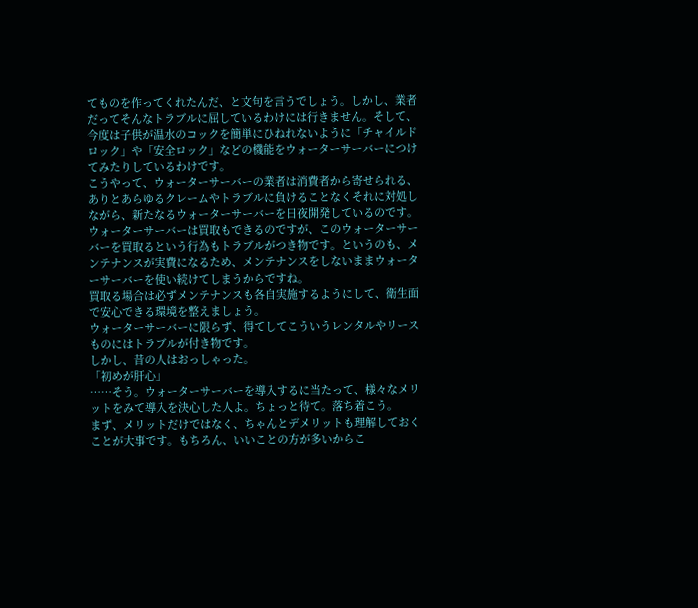てものを作ってくれたんだ、と文句を言うでしょう。しかし、業者だってそんなトラブルに屈しているわけには行きません。そして、今度は子供が温水のコックを簡単にひねれないように「チャイルドロック」や「安全ロック」などの機能をウォーターサーバーにつけてみたりしているわけです。
こうやって、ウォーターサーバーの業者は消費者から寄せられる、ありとあらゆるクレームやトラブルに負けることなくそれに対処しながら、新たなるウォーターサーバーを日夜開発しているのです。
ウォーターサーバーは買取もできるのですが、このウォーターサーバーを買取るという行為もトラブルがつき物です。というのも、メンテナンスが実費になるため、メンテナンスをしないままウォーターサーバーを使い続けてしまうからですね。
買取る場合は必ずメンテナンスも各自実施するようにして、衛生面で安心できる環境を整えましょう。
ウォーターサーバーに限らず、得てしてこういうレンタルやリースものにはトラブルが付き物です。
しかし、昔の人はおっしゃった。
「初めが肝心」
……そう。ウォーターサーバーを導入するに当たって、様々なメリットをみて導入を決心した人よ。ちょっと待て。落ち着こう。
まず、メリットだけではなく、ちゃんとデメリットも理解しておくことが大事です。もちろん、いいことの方が多いからこ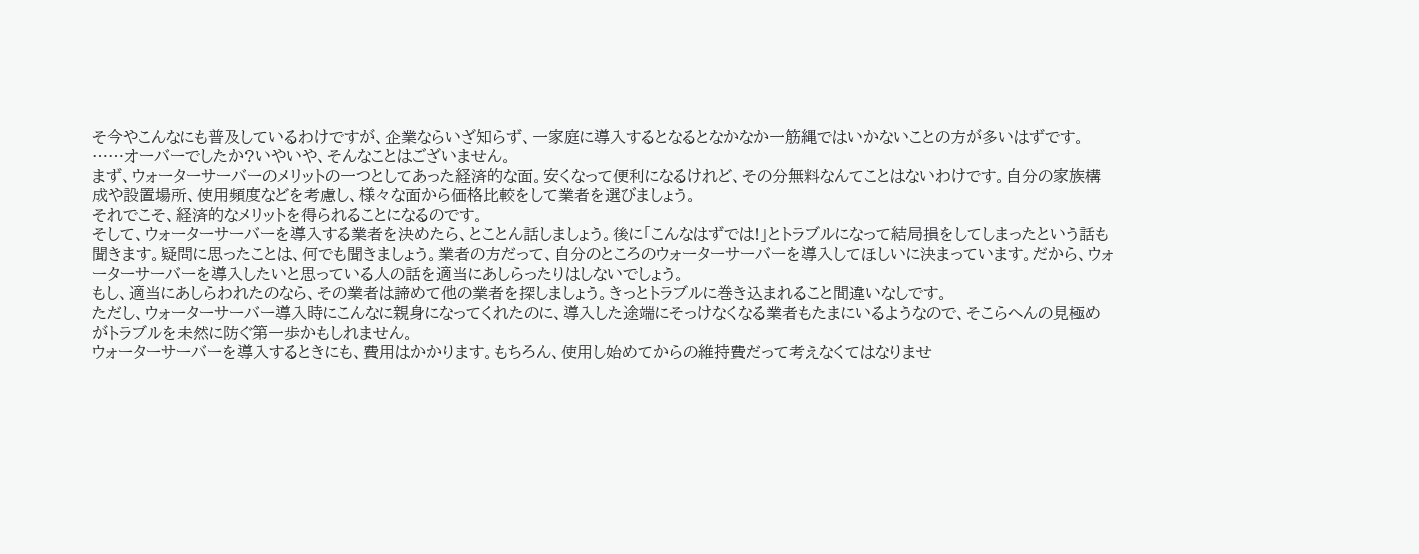そ今やこんなにも普及しているわけですが、企業ならいざ知らず、一家庭に導入するとなるとなかなか一筋縄ではいかないことの方が多いはずです。
……オーバーでしたか?いやいや、そんなことはございません。
まず、ウォーターサーバーのメリットの一つとしてあった経済的な面。安くなって便利になるけれど、その分無料なんてことはないわけです。自分の家族構成や設置場所、使用頻度などを考慮し、様々な面から価格比較をして業者を選びましょう。
それでこそ、経済的なメリットを得られることになるのです。
そして、ウォーターサーバーを導入する業者を決めたら、とことん話しましょう。後に「こんなはずでは!」とトラブルになって結局損をしてしまったという話も聞きます。疑問に思ったことは、何でも聞きましょう。業者の方だって、自分のところのウォーターサーバーを導入してほしいに決まっています。だから、ウォーターサーバーを導入したいと思っている人の話を適当にあしらったりはしないでしょう。
もし、適当にあしらわれたのなら、その業者は諦めて他の業者を探しましょう。きっとトラブルに巻き込まれること間違いなしです。
ただし、ウォーターサーバー導入時にこんなに親身になってくれたのに、導入した途端にそっけなくなる業者もたまにいるようなので、そこらへんの見極めがトラブルを未然に防ぐ第一歩かもしれません。
ウォーターサーバーを導入するときにも、費用はかかります。もちろん、使用し始めてからの維持費だって考えなくてはなりませ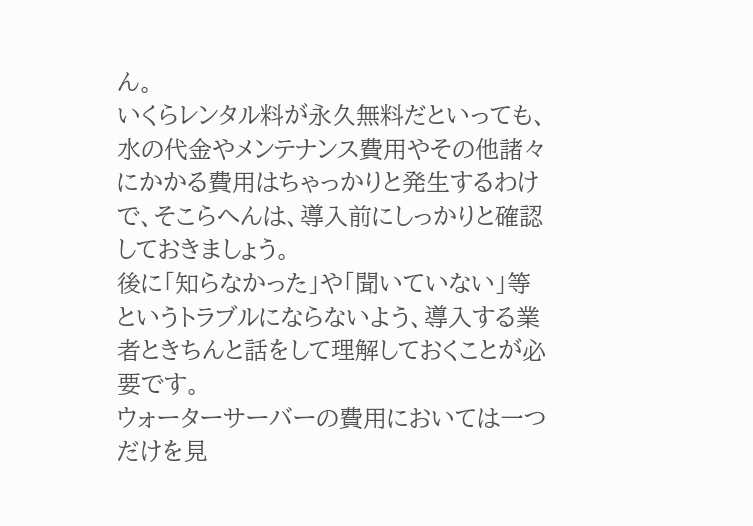ん。
いくらレンタル料が永久無料だといっても、水の代金やメンテナンス費用やその他諸々にかかる費用はちゃっかりと発生するわけで、そこらへんは、導入前にしっかりと確認しておきましょう。
後に「知らなかった」や「聞いていない」等というトラブルにならないよう、導入する業者ときちんと話をして理解しておくことが必要です。
ウォーターサーバーの費用においては一つだけを見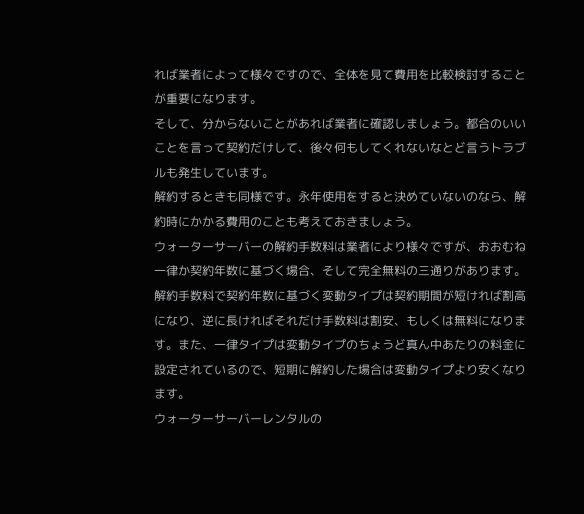れば業者によって様々ですので、全体を見て費用を比較検討することが重要になります。
そして、分からないことがあれば業者に確認しましょう。都合のいいことを言って契約だけして、後々何もしてくれないなとど言うトラブルも発生しています。
解約するときも同様です。永年使用をすると決めていないのなら、解約時にかかる費用のことも考えておきましょう。
ウォーターサーバーの解約手数料は業者により様々ですが、おおむね一律か契約年数に基づく場合、そして完全無料の三通りがあります。
解約手数料で契約年数に基づく変動タイプは契約期間が短ければ割高になり、逆に長ければそれだけ手数料は割安、もしくは無料になります。また、一律タイプは変動タイプのちょうど真ん中あたりの料金に設定されているので、短期に解約した場合は変動タイプより安くなります。
ウォーターサーバーレンタルの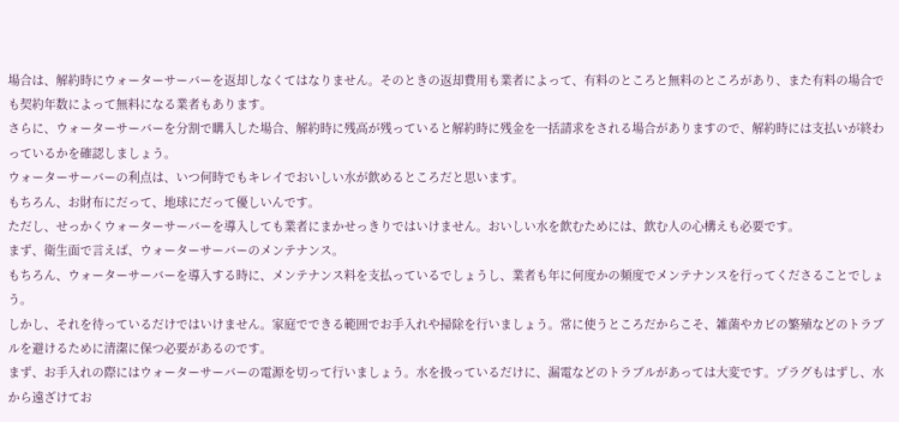場合は、解約時にウォーターサーバーを返却しなくてはなりません。そのときの返却費用も業者によって、有料のところと無料のところがあり、また有料の場合でも契約年数によって無料になる業者もあります。
さらに、ウォーターサーバーを分割で購入した場合、解約時に残高が残っていると解約時に残金を一括請求をされる場合がありますので、解約時には支払いが終わっているかを確認しましょう。
ウォーターサーバーの利点は、いつ何時でもキレイでおいしい水が飲めるところだと思います。
もちろん、お財布にだって、地球にだって優しいんです。
ただし、せっかくウォーターサーバーを導入しても業者にまかせっきりではいけません。おいしい水を飲むためには、飲む人の心構えも必要です。
まず、衛生面で言えば、ウォーターサーバーのメンテナンス。
もちろん、ウォーターサーバーを導入する時に、メンテナンス料を支払っているでしょうし、業者も年に何度かの頻度でメンテナンスを行ってくださることでしょう。
しかし、それを待っているだけではいけません。家庭でできる範囲でお手入れや掃除を行いましょう。常に使うところだからこそ、雑菌やカビの繁殖などのトラブルを避けるために清潔に保つ必要があるのです。
まず、お手入れの際にはウォーターサーバーの電源を切って行いましょう。水を扱っているだけに、漏電などのトラブルがあっては大変です。プラグもはずし、水から遠ざけてお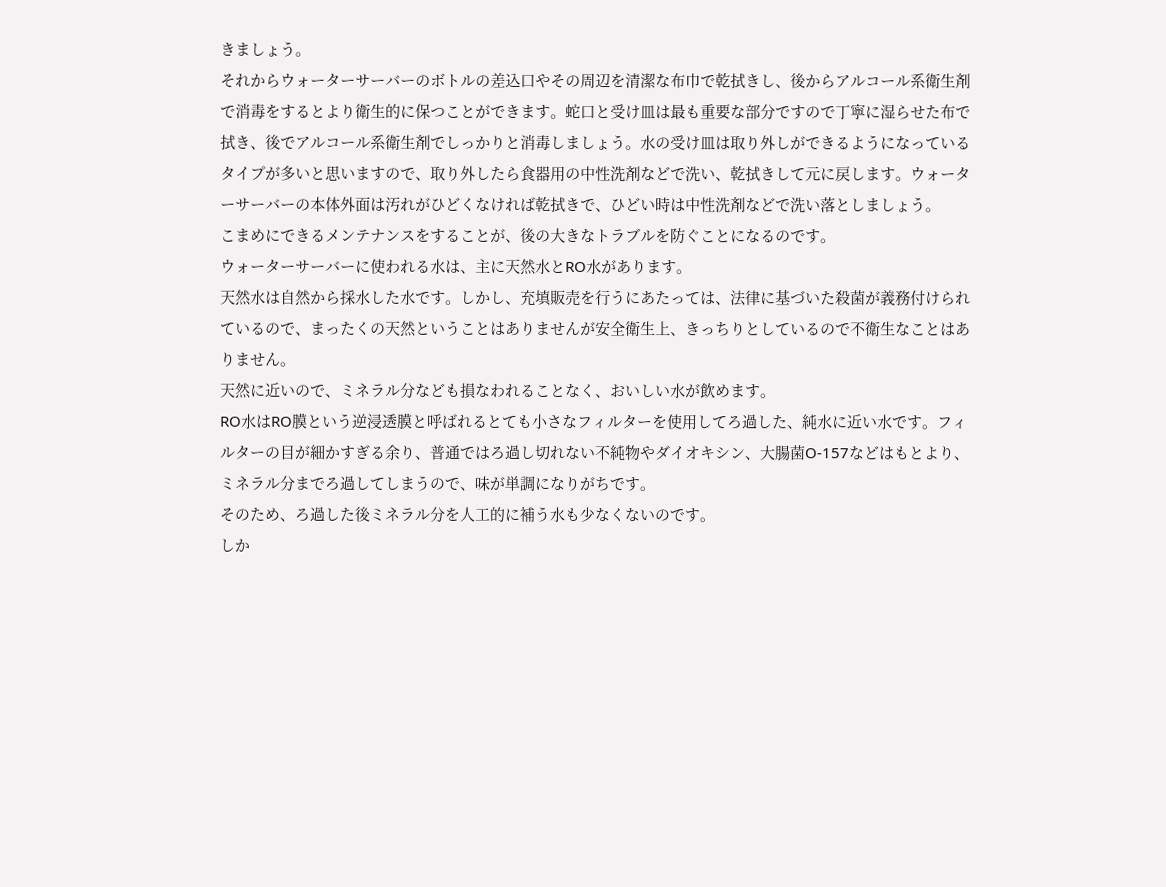きましょう。
それからウォーターサーバーのボトルの差込口やその周辺を清潔な布巾で乾拭きし、後からアルコール系衛生剤で消毒をするとより衛生的に保つことができます。蛇口と受け皿は最も重要な部分ですので丁寧に湿らせた布で拭き、後でアルコール系衛生剤でしっかりと消毒しましょう。水の受け皿は取り外しができるようになっているタイプが多いと思いますので、取り外したら食器用の中性洗剤などで洗い、乾拭きして元に戻します。ウォーターサーバーの本体外面は汚れがひどくなければ乾拭きで、ひどい時は中性洗剤などで洗い落としましょう。
こまめにできるメンテナンスをすることが、後の大きなトラブルを防ぐことになるのです。
ウォーターサーバーに使われる水は、主に天然水とRO水があります。
天然水は自然から採水した水です。しかし、充填販売を行うにあたっては、法律に基づいた殺菌が義務付けられているので、まったくの天然ということはありませんが安全衛生上、きっちりとしているので不衛生なことはありません。
天然に近いので、ミネラル分なども損なわれることなく、おいしい水が飲めます。
RO水はRO膜という逆浸透膜と呼ばれるとても小さなフィルターを使用してろ過した、純水に近い水です。フィルターの目が細かすぎる余り、普通ではろ過し切れない不純物やダイオキシン、大腸菌O-157などはもとより、ミネラル分までろ過してしまうので、味が単調になりがちです。
そのため、ろ過した後ミネラル分を人工的に補う水も少なくないのです。
しか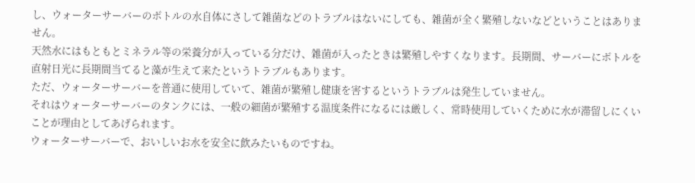し、ウォーターサーバーのボトルの水自体にさして雑菌などのトラブルはないにしても、雑菌が全く繁殖しないなどということはありません。
天然水にはもともとミネラル等の栄養分が入っている分だけ、雑菌が入ったときは繁殖しやすくなります。長期間、サーバーにボトルを直射日光に長期間当てると藻が生えて来たというトラブルもあります。
ただ、ウォーターサーバーを普通に使用していて、雑菌が繁殖し健康を害するというトラブルは発生していません。
それはウォーターサーバーのタンクには、一般の細菌が繁殖する温度条件になるには厳しく、常時使用していくために水が滞留しにくいことが理由としてあげられます。
ウォーターサーバーで、おいしいお水を安全に飲みたいものですね。